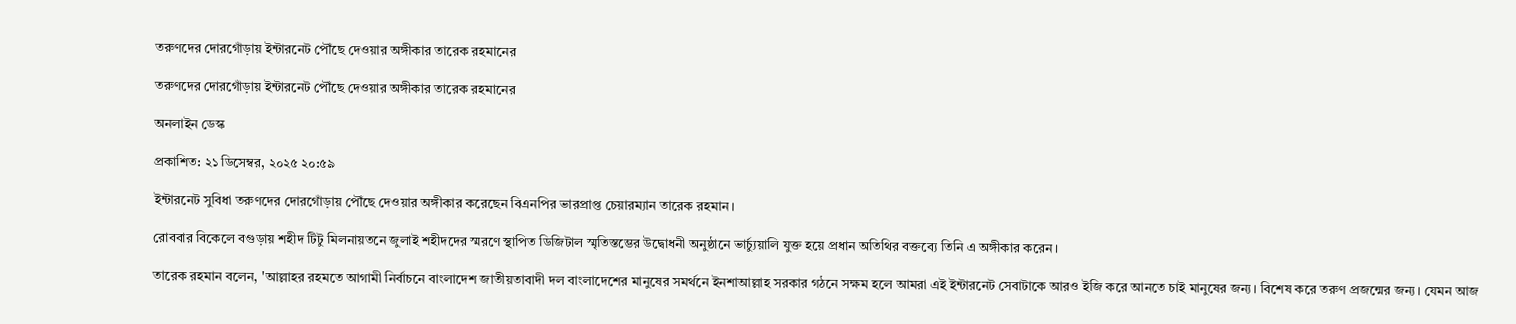তরুণদের দোরগোঁড়ায় ইন্টারনেট পৌঁছে দেওয়ার অঙ্গীকার তারেক রহমানের

তরুণদের দোরগোঁড়ায় ইন্টারনেট পৌঁছে দেওয়ার অঙ্গীকার তারেক রহমানের

অনলাইন ডেস্ক

প্রকাশিত: ২১ ডিসেম্বর, ২০২৫ ২০:৫৯

ইন্টারনেট সুবিধা তরুণদের দোরগোঁড়ায় পৌঁছে দেওয়ার অঙ্গীকার করেছেন বিএনপির ভারপ্রাপ্ত চেয়ারম্যান তারেক রহমান।

রোববার বিকেলে বগুড়ায় শহীদ টিটু মিলনায়তনে জুলাই শহীদদের স্মরণে স্থাপিত ডিজিটাল স্মৃতিস্তম্ভের উদ্বোধনী অনুষ্ঠানে ভার্চ্যুয়ালি যুক্ত হয়ে প্রধান অতিথির বক্তব্যে তিনি এ অঙ্গীকার করেন।

তারেক রহমান বলেন, 'আল্লাহর রহমতে আগামী নির্বাচনে বাংলাদেশ জাতীয়তাবাদী দল বাংলাদেশের মানুষের সমর্থনে ইনশাআল্লাহ সরকার গঠনে সক্ষম হলে আমরা এই ইন্টারনেট সেবাটাকে আরও ইজি করে আনতে চাই মানুষের জন্য। বিশেষ করে তরুণ প্রজন্মের জন্য। যেমন আজ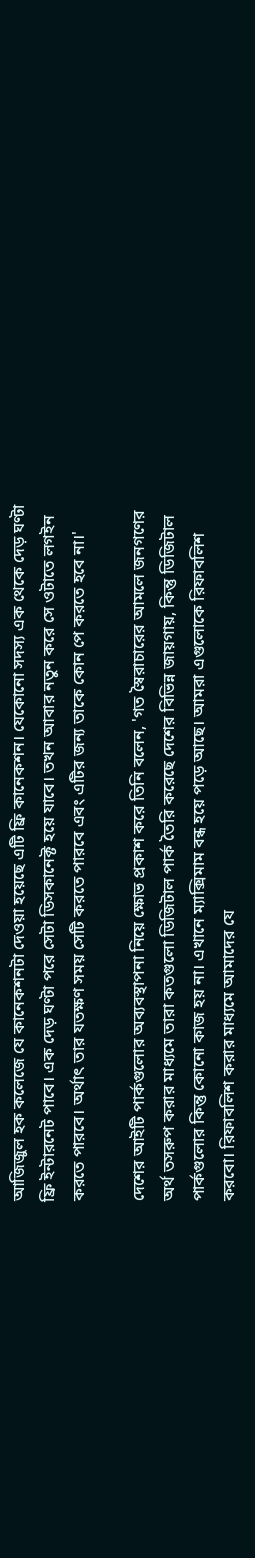আজিজুল হক কলেজে যে কানেকশনটা দেওয়া হয়েছে এটি ফ্রি কানেকশন। যেকোনো সদস্য এক থেকে দেড় ঘণ্টা ফ্রি ইন্টারনেট পাবে। এক দেড় ঘণ্টা পরে সেটা ডিসকানেক্ট হয়ে যাবে। তখন আবার নতুন করে সে ওটাতে লগইন করতে পারবে। অর্থাৎ তার যতক্ষণ সময় সেটি করতে পারবে এবং এটির জন্য তাকে কোন পে করতে হবে না।'

দেশের আইটি পার্কগুলোর অব্যবস্থাপনা নিয়ে ক্ষোভ প্রকাশ করে তিনি বলেন, 'গত স্বৈরাচারের আমলে জনগণের অর্থ তসরুপ করার মাধ্যমে তারা কতগুলো ডিজিটাল পার্ক তৈরি করেছে দেশের বিভিন্ন জায়গায়, কিন্তু ডিজিটাল পার্কগুলোর কিন্তু কোনো কাজ হয় না। এখানে ম্যাক্সিমাম বন্ধ হয়ে পড়ে আছে। আমরা এগুলোকে রিফাবলিশ করবো। রিফাবলিশ করার মাধ্যমে আমাদের যে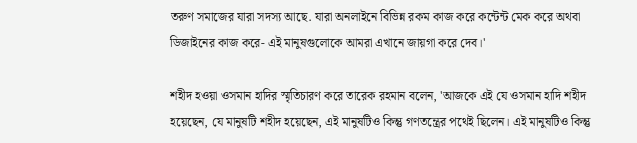তরুণ সমাজের যারা সদস্য আছে. যারা অনলাইনে বিভিন্ন রকম কাজ করে কন্টেন্ট মেক করে অথবা ডিজাইনের কাজ করে- এই মানুষগুলোকে আমরা এখানে জায়গা করে দেব।'

শহীদ হওয়া ওসমান হাদির স্মৃতিচারণ করে তারেক রহমান বলেন, 'আজকে এই যে ওসমান হাদি শহীদ হয়েছেন, যে মানুষটি শহীদ হয়েছেন, এই মানুষটিও কিন্তু গণতন্ত্রের পথেই ছিলেন। এই মানুষটিও কিন্তু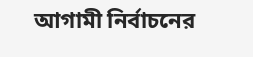আগামী নির্বাচনের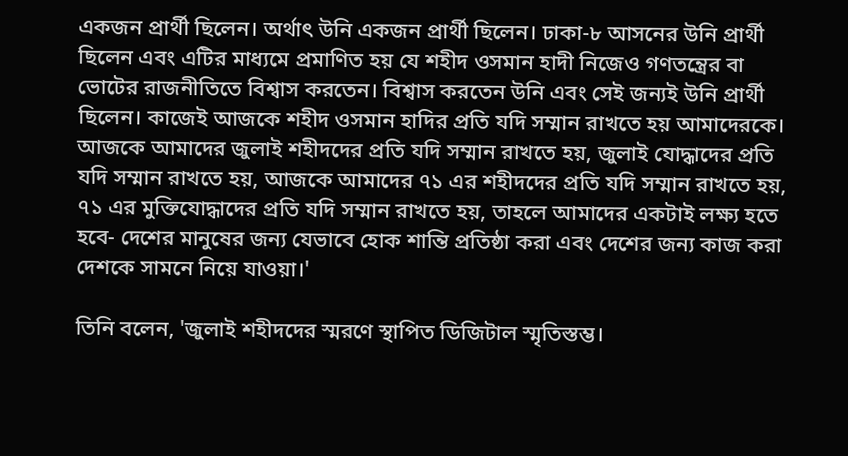একজন প্রার্থী ছিলেন। অর্থাৎ উনি একজন প্রার্থী ছিলেন। ঢাকা-৮ আসনের উনি প্রার্থী ছিলেন এবং এটির মাধ্যমে প্রমাণিত হয় যে শহীদ ওসমান হাদী নিজেও গণতন্ত্রের বা ভোটের রাজনীতিতে বিশ্বাস করতেন। বিশ্বাস করতেন উনি এবং সেই জন্যই উনি প্রার্থী ছিলেন। কাজেই আজকে শহীদ ওসমান হাদির প্রতি যদি সম্মান রাখতে হয় আমাদেরকে। আজকে আমাদের জুলাই শহীদদের প্রতি যদি সম্মান রাখতে হয়, জুলাই যোদ্ধাদের প্রতি যদি সম্মান রাখতে হয়, আজকে আমাদের ৭১ এর শহীদদের প্রতি যদি সম্মান রাখতে হয়, ৭১ এর মুক্তিযোদ্ধাদের প্রতি যদি সম্মান রাখতে হয়, তাহলে আমাদের একটাই লক্ষ্য হতে হবে- দেশের মানুষের জন্য যেভাবে হোক শান্তি প্রতিষ্ঠা করা এবং দেশের জন্য কাজ করা দেশকে সামনে নিয়ে যাওয়া।'

তিনি বলেন, 'জুলাই শহীদদের স্মরণে স্থাপিত ডিজিটাল স্মৃতিস্তম্ভ।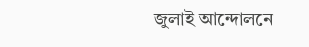জুলাই আন্দোলনে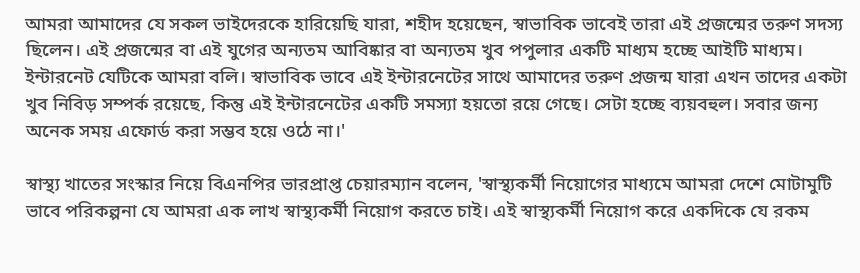আমরা আমাদের যে সকল ভাইদেরকে হারিয়েছি যারা, শহীদ হয়েছেন, স্বাভাবিক ভাবেই তারা এই প্রজন্মের তরুণ সদস্য ছিলেন। এই প্রজন্মের বা এই যুগের অন্যতম আবিষ্কার বা অন্যতম খুব পপুলার একটি মাধ্যম হচ্ছে আইটি মাধ্যম। ইন্টারনেট যেটিকে আমরা বলি। স্বাভাবিক ভাবে এই ইন্টারনেটের সাথে আমাদের তরুণ প্রজন্ম যারা এখন তাদের একটা খুব নিবিড় সম্পর্ক রয়েছে, কিন্তু এই ইন্টারনেটের একটি সমস্যা হয়তো রয়ে গেছে। সেটা হচ্ছে ব্যয়বহুল। সবার জন্য অনেক সময় এফোর্ড করা সম্ভব হয়ে ওঠে না।'

স্বাস্থ্য খাতের সংস্কার নিয়ে বিএনপির ভারপ্রাপ্ত চেয়ারম্যান বলেন, 'স্বাস্থ্যকর্মী নিয়োগের মাধ্যমে আমরা দেশে মোটামুটি ভাবে পরিকল্পনা যে আমরা এক লাখ স্বাস্থ্যকর্মী নিয়োগ করতে চাই। এই স্বাস্থ্যকর্মী নিয়োগ করে একদিকে যে রকম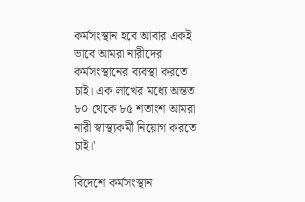কর্মসংস্থান হবে আবার একই ভাবে আমরা নারীদের কর্মসংস্থানের ব্যবস্থা করতে চাই। এক লাখের মধ্যে অন্তত ৮০ থেকে ৮৫ শতাংশ আমরা নারী স্বাস্থ্যকর্মী নিয়োগ করতে চাই।'

বিদেশে কর্মসংস্থান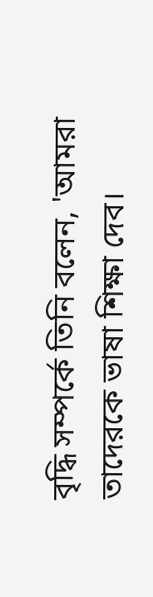বৃদ্ধি সম্পর্কে তিনি বলেন, 'আমরা তাদেরকে ভাষা শিক্ষা দেব।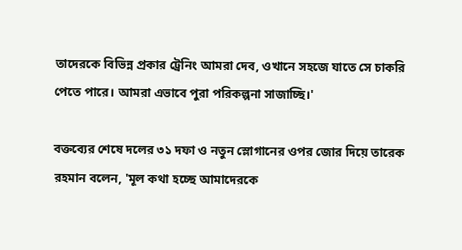তাদেরকে বিভিন্ন প্রকার ট্রেনিং আমরা দেব, ওখানে সহজে যাতে সে চাকরি পেতে পারে। আমরা এভাবে পুরা পরিকল্পনা সাজাচ্ছি।'

বক্তব্যের শেষে দলের ৩১ দফা ও নতুন স্লোগানের ওপর জোর দিয়ে তারেক রহমান বলেন, 'মূল কথা হচ্ছে আমাদেরকে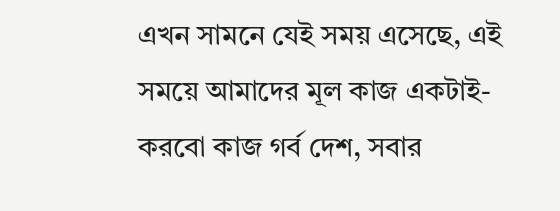এখন সামনে যেই সময় এসেছে, এই সময়ে আমাদের মূল কাজ একটাই- করবো কাজ গর্ব দেশ, সবার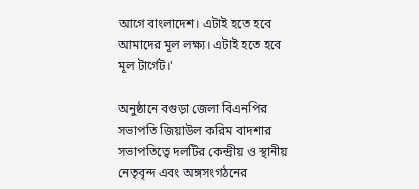আগে বাংলাদেশ। এটাই হতে হবে আমাদের মূল লক্ষ্য। এটাই হতে হবে মূল টার্গেট।'

অনুষ্ঠানে বগুড়া জেলা বিএনপির সভাপতি জিয়াউল করিম বাদশার সভাপতিত্বে দলটির কেন্দ্রীয় ও স্থানীয় নেতৃবৃন্দ এবং অঙ্গসংগঠনের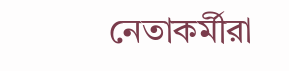নেতাকর্মীরা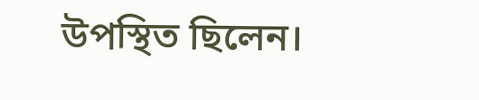উপস্থিত ছিলেন।